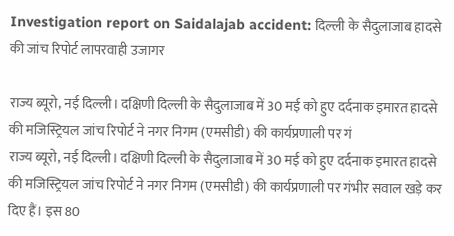Investigation report on Saidalajab accident: दिल्ली के सैदुलाजाब हादसे की जांच रिपोर्ट लापरवाही उजागर

राज्य ब्यूरो, नई दिल्ली। दक्षिणी दिल्ली के सैदुलाजाब में 30 मई को हुए दर्दनाक इमारत हादसे की मजिस्ट्रियल जांच रिपोर्ट ने नगर निगम (एमसीडी) की कार्यप्रणाली पर गं
राज्य ब्यूरो, नई दिल्ली। दक्षिणी दिल्ली के सैदुलाजाब में 30 मई को हुए दर्दनाक इमारत हादसे की मजिस्ट्रियल जांच रिपोर्ट ने नगर निगम (एमसीडी) की कार्यप्रणाली पर गंभीर सवाल खड़े कर दिए हैं। इस 80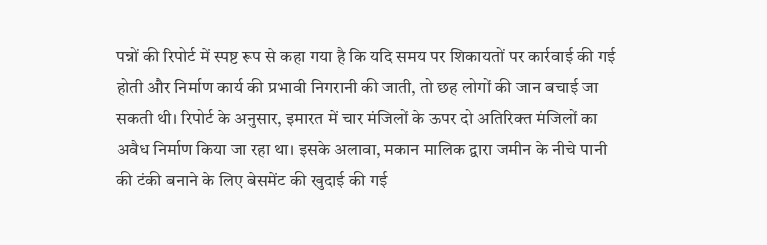पन्नों की रिपोर्ट में स्पष्ट रूप से कहा गया है कि यदि समय पर शिकायतों पर कार्रवाई की गई होती और निर्माण कार्य की प्रभावी निगरानी की जाती, तो छह लोगों की जान बचाई जा सकती थी। रिपोर्ट के अनुसार, इमारत में चार मंजिलों के ऊपर दो अतिरिक्त मंजिलों का अवैध निर्माण किया जा रहा था। इसके अलावा, मकान मालिक द्वारा जमीन के नीचे पानी की टंकी बनाने के लिए बेसमेंट की खुदाई की गई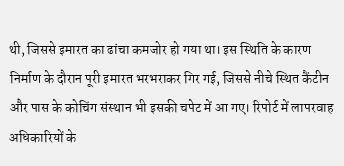थी, जिससे इमारत का ढांचा कमजोर हो गया था। इस स्थिति के कारण निर्माण के दौरान पूरी इमारत भरभराकर गिर गई, जिससे नीचे स्थित कैंटीन और पास के कोचिंग संस्थान भी इसकी चपेट में आ गए। रिपोर्ट में लापरवाह अधिकारियों के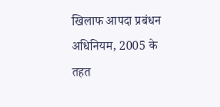खिलाफ आपदा प्रबंधन अधिनियम, 2005 के तहत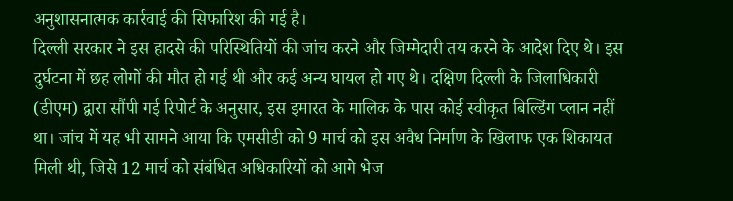अनुशासनात्मक कार्रवाई की सिफारिश की गई है।
दिल्ली सरकार ने इस हादसे की परिस्थितियों की जांच करने और जिम्मेदारी तय करने के आदेश दिए थे। इस दुर्घटना में छह लोगों की मौत हो गई थी और कई अन्य घायल हो गए थे। दक्षिण दिल्ली के जिलाधिकारी (डीएम) द्वारा सौंपी गई रिपोर्ट के अनुसार, इस इमारत के मालिक के पास कोई स्वीकृत बिल्डिंग प्लान नहीं था। जांच में यह भी सामने आया कि एमसीडी को 9 मार्च को इस अवैध निर्माण के खिलाफ एक शिकायत मिली थी, जिसे 12 मार्च को संबंधित अधिकारियों को आगे भेज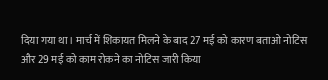दिया गया था। मार्च में शिकायत मिलने के बाद 27 मई को कारण बताओ नोटिस और 29 मई को काम रोकने का नोटिस जारी किया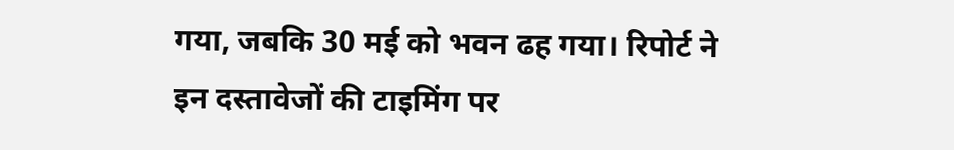गया, जबकि 30 मई को भवन ढह गया। रिपोर्ट ने इन दस्तावेजों की टाइमिंग पर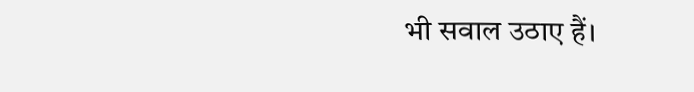भी सवाल उठाए हैं।